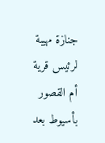جنازة مهيبة لرئيس قرية أم القصور بأسيوط بعد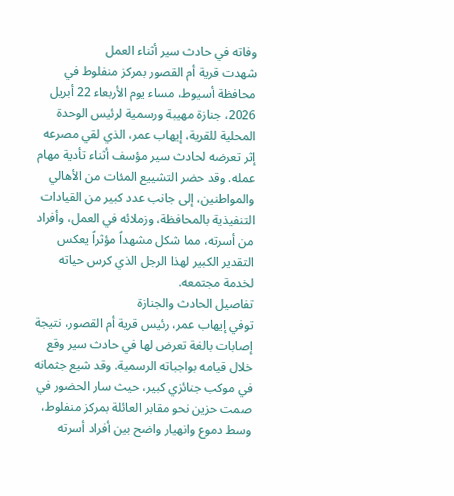وفاته في حادث سير أثناء العمل
شهدت قرية أم القصور بمركز منفلوط في محافظة أسيوط، مساء يوم الأربعاء 22 أبريل 2026، جنازة مهيبة ورسمية لرئيس الوحدة المحلية للقرية، إيهاب عمر، الذي لقي مصرعه إثر تعرضه لحادث سير مؤسف أثناء تأدية مهام عمله. وقد حضر التشييع المئات من الأهالي والمواطنين، إلى جانب عدد كبير من القيادات التنفيذية بالمحافظة، وزملائه في العمل، وأفراد من أسرته، مما شكل مشهداً مؤثراً يعكس التقدير الكبير لهذا الرجل الذي كرس حياته لخدمة مجتمعه.
تفاصيل الحادث والجنازة
توفي إيهاب عمر، رئيس قرية أم القصور، نتيجة إصابات بالغة تعرض لها في حادث سير وقع خلال قيامه بواجباته الرسمية. وقد شيع جثمانه في موكب جنائزي كبير، حيث سار الحضور في صمت حزين نحو مقابر العائلة بمركز منفلوط، وسط دموع وانهيار واضح بين أفراد أسرته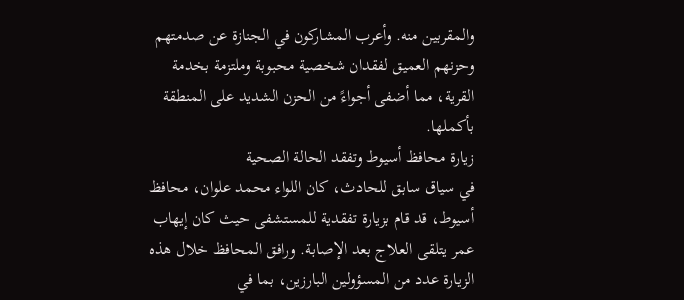والمقربين منه. وأعرب المشاركون في الجنازة عن صدمتهم وحزنهم العميق لفقدان شخصية محبوبة وملتزمة بخدمة القرية، مما أضفى أجواءً من الحزن الشديد على المنطقة بأكملها.
زيارة محافظ أسيوط وتفقد الحالة الصحية
في سياق سابق للحادث، كان اللواء محمد علوان، محافظ أسيوط، قد قام بزيارة تفقدية للمستشفى حيث كان إيهاب عمر يتلقى العلاج بعد الإصابة. ورافق المحافظ خلال هذه الزيارة عدد من المسؤولين البارزين، بما في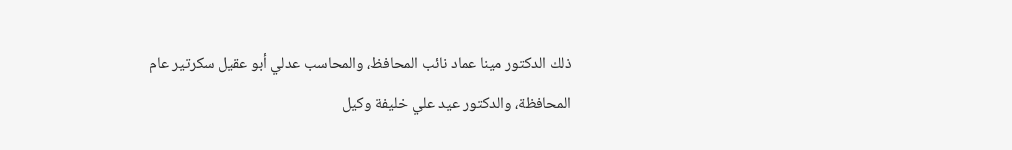ذلك الدكتور مينا عماد نائب المحافظ، والمحاسب عدلي أبو عقيل سكرتير عام المحافظة، والدكتور عيد علي خليفة وكيل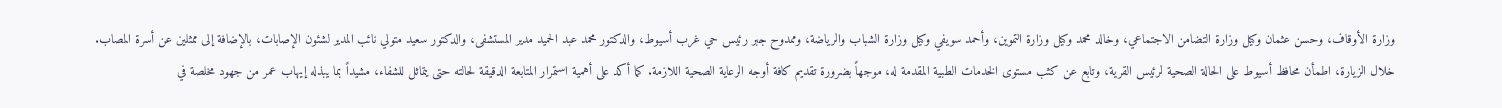وزارة الأوقاف، وحسن عثمان وكيل وزارة التضامن الاجتماعي، وخالد محمد وكيل وزارة التموين، وأحمد سويفي وكيل وزارة الشباب والرياضة، وممدوح جبر رئيس حي غرب أسيوط، والدكتور محمد عبد الحميد مدير المستشفى، والدكتور سعيد متولي نائب المدير لشئون الإصابات، بالإضافة إلى ممثلين عن أسرة المصاب.
خلال الزيارة، اطمأن محافظ أسيوط على الحالة الصحية لرئيس القرية، وتابع عن كثب مستوى الخدمات الطبية المقدمة له، موجهاً بضرورة تقديم كافة أوجه الرعاية الصحية اللازمة. كما أكد على أهمية استمرار المتابعة الدقيقة لحالته حتى يتماثل للشفاء، مشيداً بما يبذله إيهاب عمر من جهود مخلصة في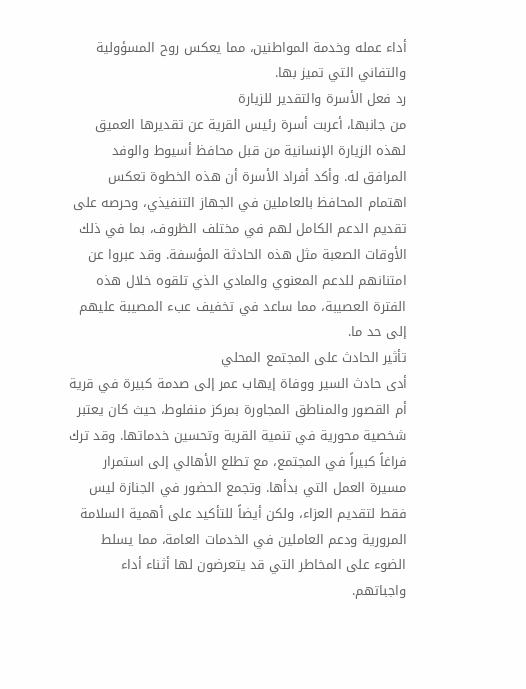أداء عمله وخدمة المواطنين، مما يعكس روح المسؤولية والتفاني التي تميز بها.
رد فعل الأسرة والتقدير للزيارة
من جانبها، أعربت أسرة رئيس القرية عن تقديرها العميق لهذه الزيارة الإنسانية من قبل محافظ أسيوط والوفد المرافق له. وأكد أفراد الأسرة أن هذه الخطوة تعكس اهتمام المحافظ بالعاملين في الجهاز التنفيذي، وحرصه على تقديم الدعم الكامل لهم في مختلف الظروف، بما في ذلك الأوقات الصعبة مثل هذه الحادثة المؤسفة. وقد عبروا عن امتنانهم للدعم المعنوي والمادي الذي تلقوه خلال هذه الفترة العصيبة، مما ساعد في تخفيف عبء المصيبة عليهم إلى حد ما.
تأثير الحادث على المجتمع المحلي
أدى حادث السير ووفاة إيهاب عمر إلى صدمة كبيرة في قرية أم القصور والمناطق المجاورة بمركز منفلوط، حيث كان يعتبر شخصية محورية في تنمية القرية وتحسين خدماتها. وقد ترك فراغاً كبيراً في المجتمع، مع تطلع الأهالي إلى استمرار مسيرة العمل التي بدأها. وتجمع الحضور في الجنازة ليس فقط لتقديم العزاء، ولكن أيضاً للتأكيد على أهمية السلامة المرورية ودعم العاملين في الخدمات العامة، مما يسلط الضوء على المخاطر التي قد يتعرضون لها أثناء أداء واجباتهم.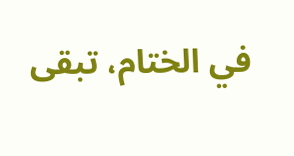في الختام، تبقى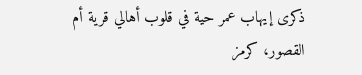ذكرى إيهاب عمر حية في قلوب أهالي قرية أم القصور، كرمز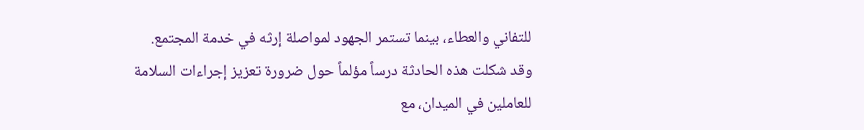للتفاني والعطاء، بينما تستمر الجهود لمواصلة إرثه في خدمة المجتمع. وقد شكلت هذه الحادثة درساً مؤلماً حول ضرورة تعزيز إجراءات السلامة للعاملين في الميدان، مع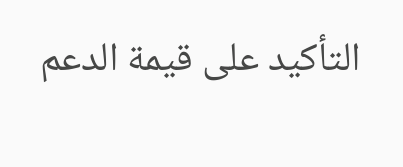التأكيد على قيمة الدعم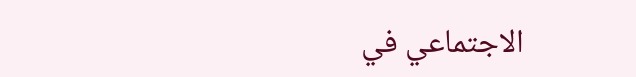الاجتماعي في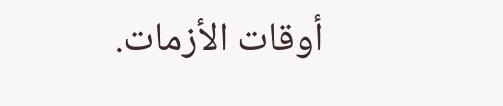أوقات الأزمات.